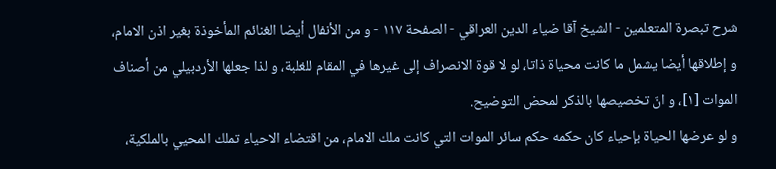شرح تبصرة المتعلمين - الشيخ آقا ضياء الدين العراقي - الصفحة ١١٧ - و من الأنفال أيضا الغنائم المأخوذة بغير اذن الامام،
و إطلاقها أيضا يشمل ما كانت محياة ذاتا، لو لا قوة الانصراف إلى غيرها في المقام للغلبة، و لذا جعلها الأردبيلي من أصناف الموات [١]، و انّ تخصيصها بالذكر لمحض التوضيح.
و لو عرضها الحياة بإحياء كان حكمه حكم سائر الموات التي كانت ملك الامام، من اقتضاء الاحياء تملك المحيي بالملكية،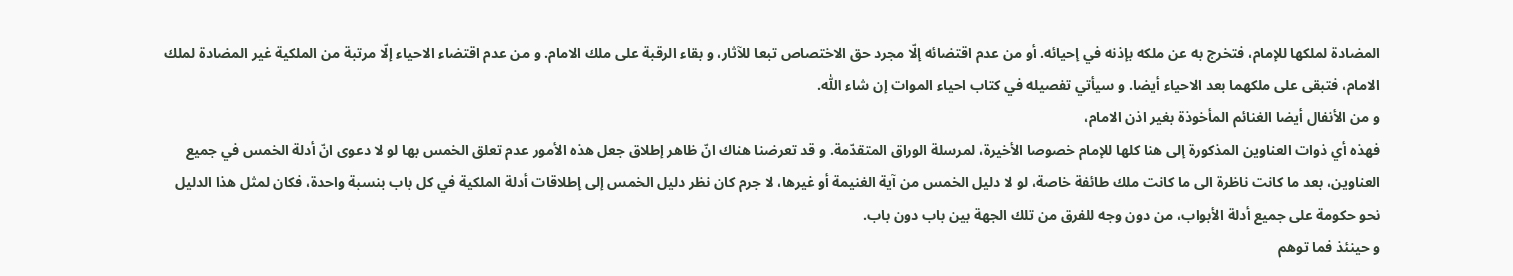المضادة لملكها للإمام، فتخرج به عن ملكه بإذنه في إحيائه. أو من عدم اقتضائه إلّا مجرد حق الاختصاص تبعا للآثار، و بقاء الرقبة على ملك الامام. و من عدم اقتضاء الاحياء إلّا مرتبة من الملكية غير المضادة لملك الامام، فتبقى على ملكهما بعد الاحياء أيضا. و سيأتي تفصيله في كتاب احياء الموات إن شاء اللّٰه.
و من الأنفال أيضا الغنائم المأخوذة بغير اذن الامام،
فهذه أي ذوات العناوين المذكورة إلى هنا كلها للإمام خصوصا الأخيرة، لمرسلة الوراق المتقدّمة. و قد تعرضنا هناك انّ ظاهر إطلاق جعل هذه الأمور عدم تعلق الخمس بها لو لا دعوى انّ أدلة الخمس في جميع العناوين، بعد ما كانت ناظرة الى ما كانت ملك طائفة خاصة، لو لا دليل الخمس من آية الغنيمة أو غيرها، لا جرم كان نظر دليل الخمس إلى إطلاقات أدلة الملكية في كل باب بنسبة واحدة، فكان لمثل هذا الدليل نحو حكومة على جميع أدلة الأبواب، من دون وجه للفرق من تلك الجهة بين باب دون باب.
و حينئذ فما توهم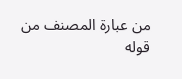من عبارة المصنف من قوله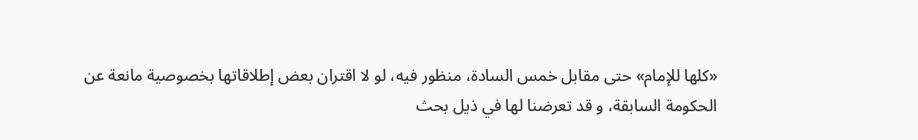«كلها للإمام» حتى مقابل خمس السادة، منظور فيه، لو لا اقتران بعض إطلاقاتها بخصوصية مانعة عن الحكومة السابقة، و قد تعرضنا لها في ذيل بحث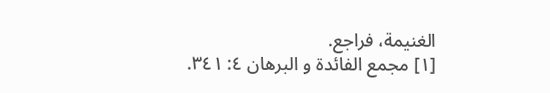الغنيمة، فراجع.
[١] مجمع الفائدة و البرهان ٤: ٣٤١.